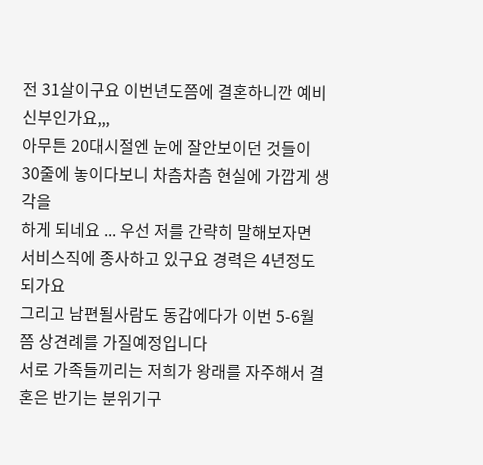전 31살이구요 이번년도쯤에 결혼하니깐 예비신부인가요,,,
아무튼 20대시절엔 눈에 잘안보이던 것들이 30줄에 놓이다보니 차츰차츰 현실에 가깝게 생각을
하게 되네요 ... 우선 저를 간략히 말해보자면 서비스직에 종사하고 있구요 경력은 4년정도되가요
그리고 남편될사람도 동갑에다가 이번 5-6월쯤 상견례를 가질예정입니다
서로 가족들끼리는 저희가 왕래를 자주해서 결혼은 반기는 분위기구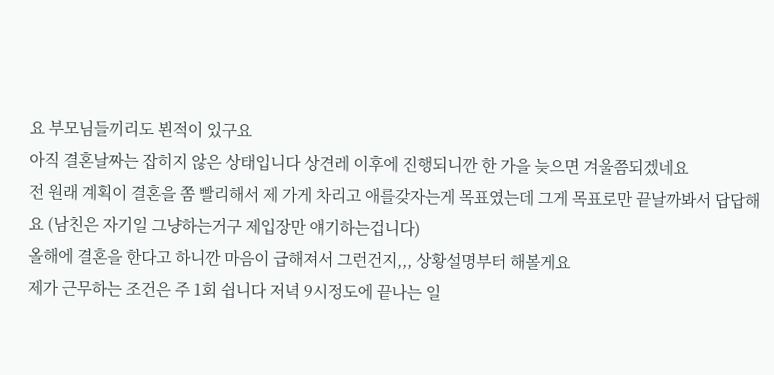요 부모님들끼리도 뵌적이 있구요
아직 결혼날짜는 잡히지 않은 상태입니다 상견레 이후에 진행되니깐 한 가을 늦으면 겨울쯤되겠네요
전 원래 계획이 결혼을 쫌 빨리해서 제 가게 차리고 애를갖자는게 목표였는데 그게 목표로만 끝날까봐서 답답해요 (남친은 자기일 그냥하는거구 제입장만 얘기하는겁니다)
올해에 결혼을 한다고 하니깐 마음이 급해져서 그런건지,,, 상황설명부터 해볼게요
제가 근무하는 조건은 주 1회 쉽니다 저녁 9시정도에 끝나는 일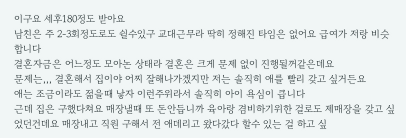이구요 세후180정도 받아요
남친은 주 2-3회정도로도 쉴수있구 교대근무라 딱히 정해진 타임은 없어요 급여가 저랑 비슷합니다
결혼자금은 어느정도 모아논 상태라 결혼은 크게 문제 없이 진행될꺼같은데요
문제는,,, 결혼해서 집이야 어찌 잘해나가겠지만 저는 솔직히 애를 빨리 갖고 싶거든요
애는 조금이라도 젊을때 낳자 이런주위라서 솔직히 아이 욕심이 큽니다
근데 집은 구했다쳐요 매장낼때 또 돈안듭니까 육아랑 겸비하기위한 걸로도 제매장을 갖고 싶었던건데요 매장내고 직원 구해서 전 애데리고 왔다갔다 할수 있는 걸 하고 싶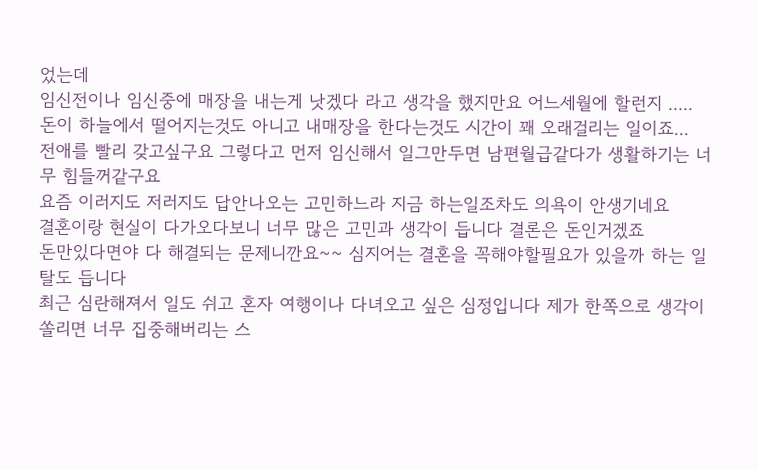었는데
임신전이나 임신중에 매장을 내는게 낫겠다 라고 생각을 했지만요 어느세월에 할런지 .....
돈이 하늘에서 떨어지는것도 아니고 내매장을 한다는것도 시간이 꽤 오래걸리는 일이죠...
전애를 빨리 갖고싶구요 그렇다고 먼저 임신해서 일그만두면 남편월급같다가 생활하기는 너무 힘들꺼같구요
요즘 이러지도 저러지도 답안나오는 고민하느라 지금 하는일조차도 의욕이 안생기네요
결혼이랑 현실이 다가오다보니 너무 많은 고민과 생각이 듭니다 결론은 돈인거겠죠
돈만있다면야 다 해결되는 문제니깐요~~ 심지어는 결혼을 꼭해야할필요가 있을까 하는 일탈도 듭니다
최근 심란해져서 일도 쉬고 혼자 여행이나 다녀오고 싶은 심정입니다 제가 한쪽으로 생각이 쏠리면 너무 집중해버리는 스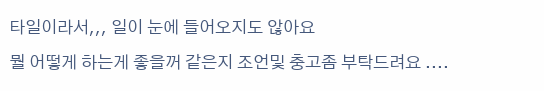타일이라서,,, 일이 눈에 들어오지도 않아요
뭘 어떻게 하는게 좋을꺼 같은지 조언및 충고좀 부탁드려요 ....